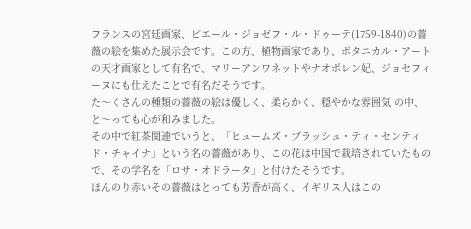フランスの宮廷画家、ピエール・ジョゼフ・ル・ドゥーテ(1759-1840)の薔薇の絵を集めた展示会です。この方、植物画家であり、ボタニカル・アートの天才画家として有名で、マリーアンワネットやナオポレン妃、ジョセフィーヌにも仕えたことで有名だそうです。
た〜くさんの種類の薔薇の絵は優しく、柔らかく、穏やかな雰囲気 の中、と〜っても心が和みました。
その中で紅茶関連でいうと、「ヒュームズ・ブラッシュ・ティ・センティド・チャイナ」という名の薔薇があり、この花は中国で栽培されていたもので、その学名を「ロサ・オドラータ」と付けたそうです。
ほんのり赤いその薔薇はとっても芳香が高く、イギリス人はこの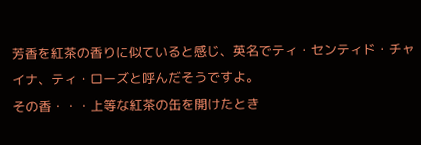芳香を紅茶の香りに似ていると感じ、英名でティ・センティド・チャイナ、ティ・ローズと呼んだそうですよ。
その香・・・上等な紅茶の缶を開けたとき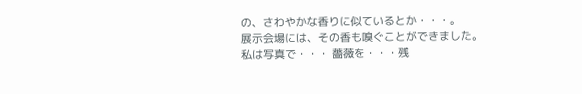の、さわやかな香りに似ているとか・・・。
展示会場には、その香も嗅ぐことができました。
私は写真で・・・ 薔薇を・・・残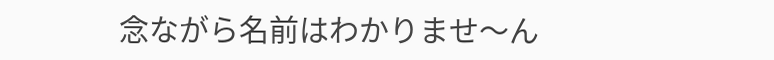念ながら名前はわかりませ〜ん